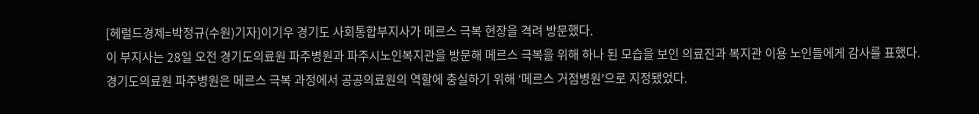[헤럴드경제=박정규(수원)기자]이기우 경기도 사회통합부지사가 메르스 극복 현장을 격려 방문했다.
이 부지사는 28일 오전 경기도의료원 파주병원과 파주시노인복지관을 방문해 메르스 극복을 위해 하나 된 모습을 보인 의료진과 복지관 이용 노인들에게 감사를 표했다.
경기도의료원 파주병원은 메르스 극복 과정에서 공공의료원의 역할에 충실하기 위해 ‘메르스 거점병원’으로 지정됐었다.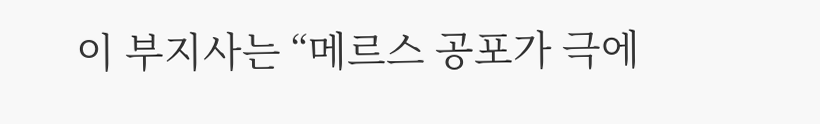이 부지사는 “메르스 공포가 극에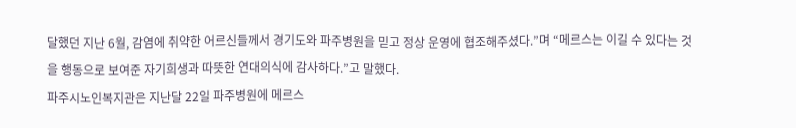달했던 지난 6월, 감염에 취약한 어르신들께서 경기도와 파주병원을 믿고 정상 운영에 협조해주셨다.”며 “메르스는 이길 수 있다는 것을 행동으로 보여준 자기희생과 따뜻한 연대의식에 감사하다.”고 말했다.
파주시노인복지관은 지난달 22일 파주병원에 메르스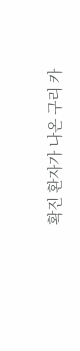확진 환자가 나온 구리 카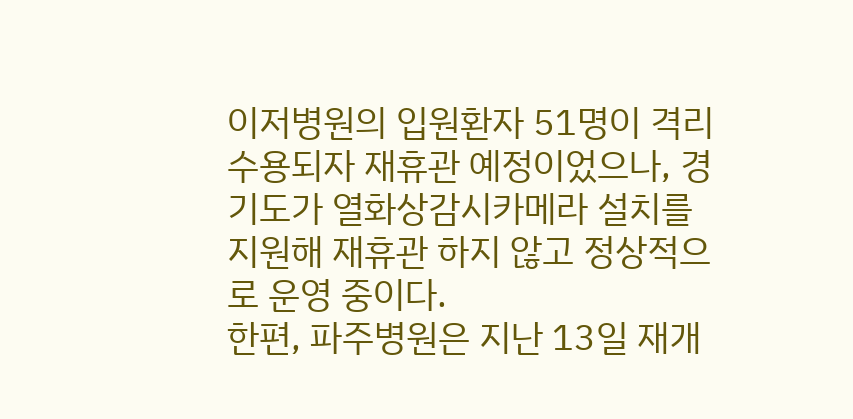이저병원의 입원환자 51명이 격리 수용되자 재휴관 예정이었으나, 경기도가 열화상감시카메라 설치를 지원해 재휴관 하지 않고 정상적으로 운영 중이다.
한편, 파주병원은 지난 13일 재개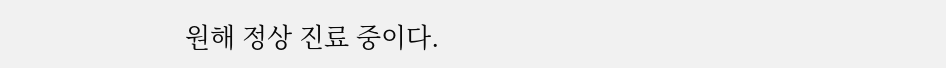원해 정상 진료 중이다.